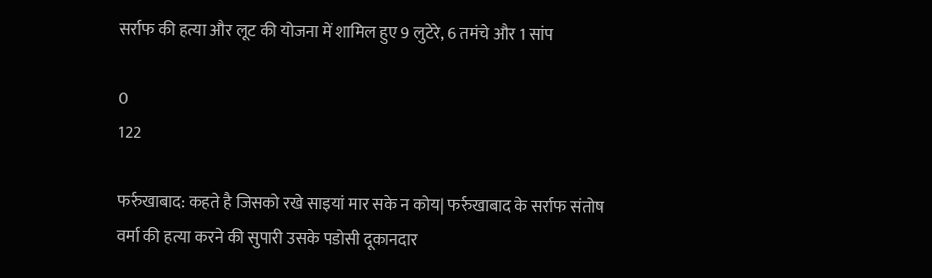सर्राफ की हत्या और लूट की योजना में शामिल हुए 9 लुटेरे, 6 तमंचे और 1 सांप

0
122

फर्रुखाबाद: कहते है जिसको रखे साइयां मार सके न कोय| फर्रुखाबाद के सर्राफ संतोष वर्मा की हत्या करने की सुपारी उसके पडोसी दूकानदार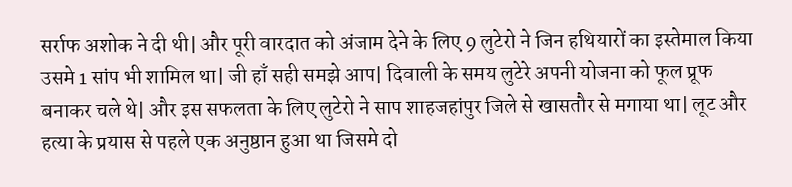सर्राफ अशोक ने दी थी| और पूरी वारदात को अंजाम देने के लिए 9 लुटेरो ने जिन हथियारों का इस्तेमाल किया उसमे 1 सांप भी शामिल था| जी हाँ सही समझे आप| दिवाली के समय लुटेरे अपनी योजना को फूल प्रूफ बनाकर चले थे| और इस सफलता के लिए लुटेरो ने साप शाहजहांपुर जिले से खासतौर से मगाया था| लूट और हत्या के प्रयास से पहले एक अनुष्ठान हुआ था जिसमे दो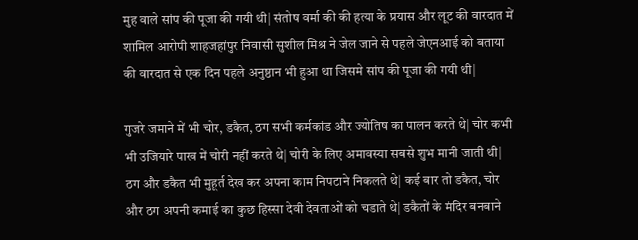मुह वाले सांप की पूजा की गयी थी| संतोष वर्मा की की हत्या के प्रयास और लूट की वारदात में शामिल आरोपी शाहजहांपुर निवासी सुशील मिश्र ने जेल जाने से पहले जेएनआई को बताया की वारदात से एक दिन पहले अनुष्ठान भी हुआ था जिसमे सांप की पूजा की गयी थी|

गुजरे जमाने में भी चोर, डकैत, ठग सभी कर्मकांड और ज्योतिष का पालन करते थे| चोर कभी भी उजियारे पाख में चोरी नहीं करते थे| चोरी के लिए अमावस्या सबसे शुभ मानी जाती थी| ठग और डकैत भी मुहूर्त देख कर अपना काम निपटाने निकलते थे| कई बार तो डकैत, चोर और ठग अपनी कमाई का कुछ हिस्सा देवी देवताओं को चडाते थे| डकैतों के मंदिर बनबाने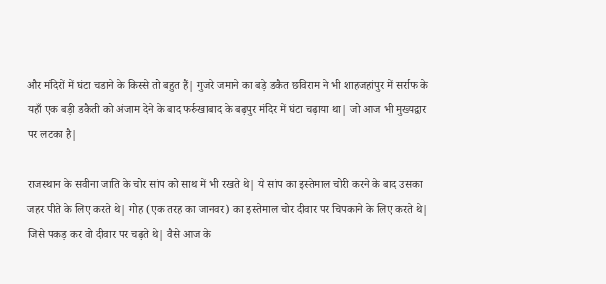और मंदिरों में घंटा चडाने के किस्से तो बहुत हैं| गुजरे जमाने का बड़े डकैत छविराम ने भी शाहजहांपुर में सर्राफ के यहाँ एक बड़ी डकैती को अंजाम देने के बाद फर्रुखाबाद के बढ़पुर मंदिर में घंटा चढ़ाया था| जो आज भी मुख्यद्वार पर लटका है|

राजस्थान के सवीना जाति के चोर सांप को साथ में भी रखते थे| ये सांप का इस्तेमाल चोरी करने के बाद उसका जहर पीते के लिए करते थे| गोह (एक तरह का जानवर) का इस्तेमाल चोर दीवार पर चिपकाने के लिए करते थे| जिसे पकड़ कर वो दीवार पर चढ़ते थे| वैसे आज के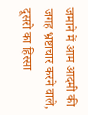जमाने में आम आदमी की जगह भ्रष्टाचार करने वाले, दूसरो का हिस्सा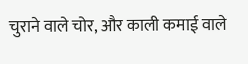चुराने वाले चोर, और काली कमाई वाले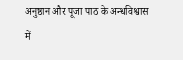अनुष्ठान और पूजा पाठ के अन्धविश्वास में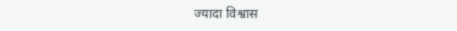ज्यादा विश्वास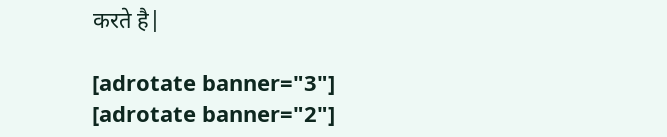करते है|

[adrotate banner="3"]
[adrotate banner="2"]